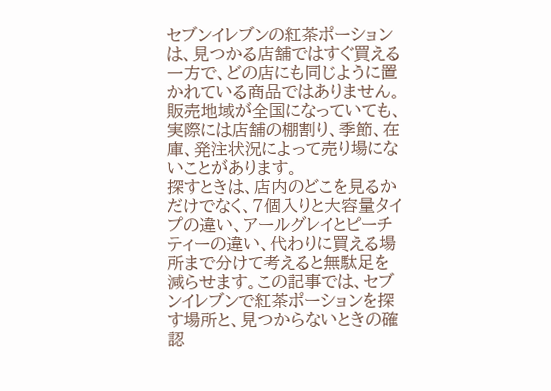セブンイレブンの紅茶ポーションは、見つかる店舗ではすぐ買える一方で、どの店にも同じように置かれている商品ではありません。販売地域が全国になっていても、実際には店舗の棚割り、季節、在庫、発注状況によって売り場にないことがあります。
探すときは、店内のどこを見るかだけでなく、7個入りと大容量タイプの違い、アールグレイとピーチティーの違い、代わりに買える場所まで分けて考えると無駄足を減らせます。この記事では、セブンイレブンで紅茶ポーションを探す場所と、見つからないときの確認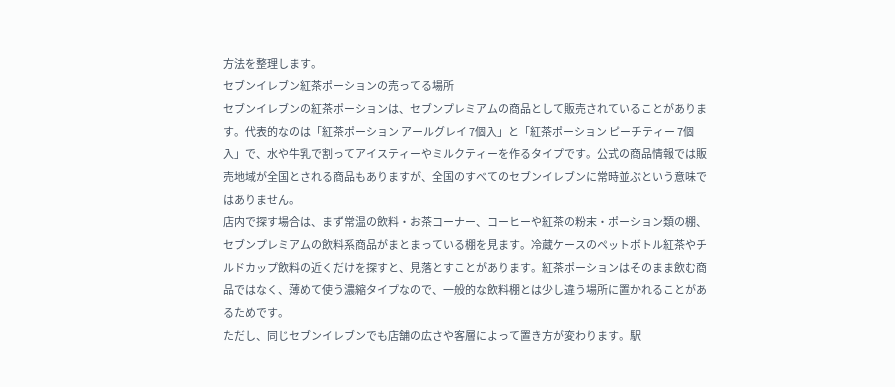方法を整理します。
セブンイレブン紅茶ポーションの売ってる場所
セブンイレブンの紅茶ポーションは、セブンプレミアムの商品として販売されていることがあります。代表的なのは「紅茶ポーション アールグレイ 7個入」と「紅茶ポーション ピーチティー 7個入」で、水や牛乳で割ってアイスティーやミルクティーを作るタイプです。公式の商品情報では販売地域が全国とされる商品もありますが、全国のすべてのセブンイレブンに常時並ぶという意味ではありません。
店内で探す場合は、まず常温の飲料・お茶コーナー、コーヒーや紅茶の粉末・ポーション類の棚、セブンプレミアムの飲料系商品がまとまっている棚を見ます。冷蔵ケースのペットボトル紅茶やチルドカップ飲料の近くだけを探すと、見落とすことがあります。紅茶ポーションはそのまま飲む商品ではなく、薄めて使う濃縮タイプなので、一般的な飲料棚とは少し違う場所に置かれることがあるためです。
ただし、同じセブンイレブンでも店舗の広さや客層によって置き方が変わります。駅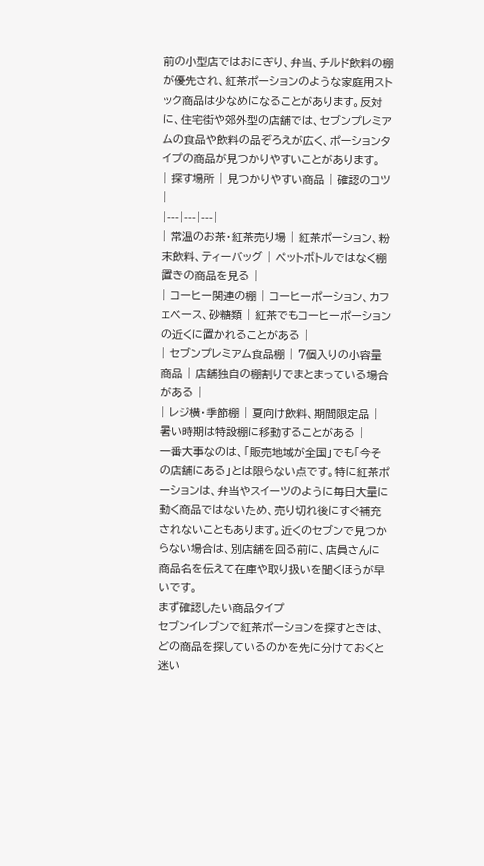前の小型店ではおにぎり、弁当、チルド飲料の棚が優先され、紅茶ポーションのような家庭用ストック商品は少なめになることがあります。反対に、住宅街や郊外型の店舗では、セブンプレミアムの食品や飲料の品ぞろえが広く、ポーションタイプの商品が見つかりやすいことがあります。
| 探す場所 | 見つかりやすい商品 | 確認のコツ |
|---|---|---|
| 常温のお茶・紅茶売り場 | 紅茶ポーション、粉末飲料、ティーバッグ | ペットボトルではなく棚置きの商品を見る |
| コーヒー関連の棚 | コーヒーポーション、カフェベース、砂糖類 | 紅茶でもコーヒーポーションの近くに置かれることがある |
| セブンプレミアム食品棚 | 7個入りの小容量商品 | 店舗独自の棚割りでまとまっている場合がある |
| レジ横・季節棚 | 夏向け飲料、期間限定品 | 暑い時期は特設棚に移動することがある |
一番大事なのは、「販売地域が全国」でも「今その店舗にある」とは限らない点です。特に紅茶ポーションは、弁当やスイーツのように毎日大量に動く商品ではないため、売り切れ後にすぐ補充されないこともあります。近くのセブンで見つからない場合は、別店舗を回る前に、店員さんに商品名を伝えて在庫や取り扱いを聞くほうが早いです。
まず確認したい商品タイプ
セブンイレブンで紅茶ポーションを探すときは、どの商品を探しているのかを先に分けておくと迷い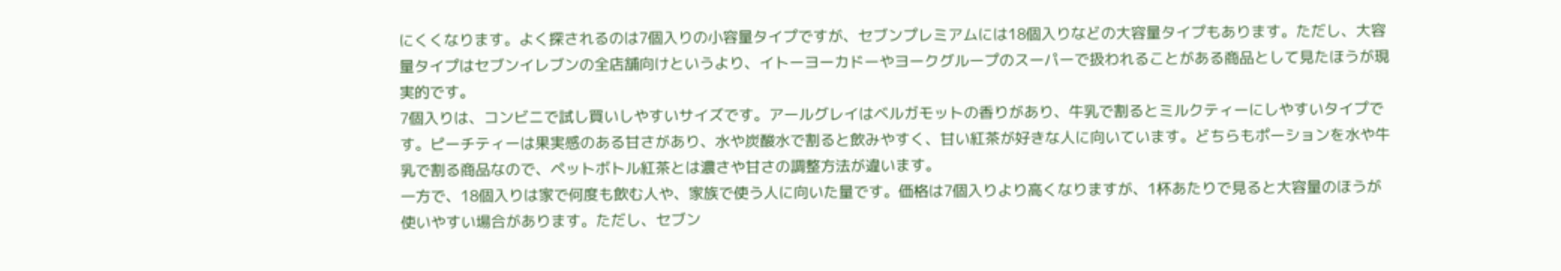にくくなります。よく探されるのは7個入りの小容量タイプですが、セブンプレミアムには18個入りなどの大容量タイプもあります。ただし、大容量タイプはセブンイレブンの全店舗向けというより、イトーヨーカドーやヨークグループのスーパーで扱われることがある商品として見たほうが現実的です。
7個入りは、コンビニで試し買いしやすいサイズです。アールグレイはベルガモットの香りがあり、牛乳で割るとミルクティーにしやすいタイプです。ピーチティーは果実感のある甘さがあり、水や炭酸水で割ると飲みやすく、甘い紅茶が好きな人に向いています。どちらもポーションを水や牛乳で割る商品なので、ペットボトル紅茶とは濃さや甘さの調整方法が違います。
一方で、18個入りは家で何度も飲む人や、家族で使う人に向いた量です。価格は7個入りより高くなりますが、1杯あたりで見ると大容量のほうが使いやすい場合があります。ただし、セブン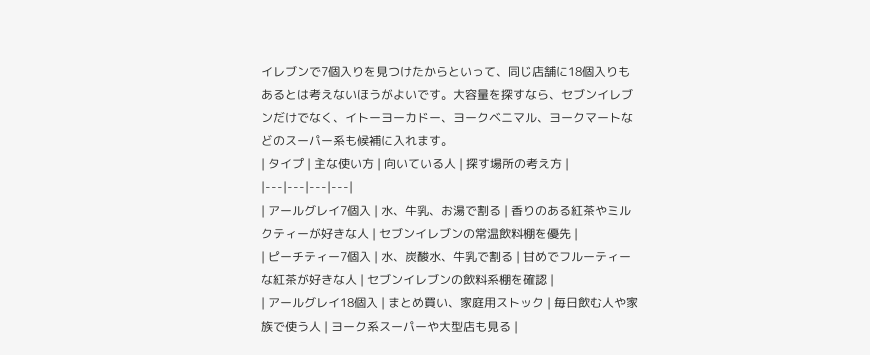イレブンで7個入りを見つけたからといって、同じ店舗に18個入りもあるとは考えないほうがよいです。大容量を探すなら、セブンイレブンだけでなく、イトーヨーカドー、ヨークベニマル、ヨークマートなどのスーパー系も候補に入れます。
| タイプ | 主な使い方 | 向いている人 | 探す場所の考え方 |
|---|---|---|---|
| アールグレイ7個入 | 水、牛乳、お湯で割る | 香りのある紅茶やミルクティーが好きな人 | セブンイレブンの常温飲料棚を優先 |
| ピーチティー7個入 | 水、炭酸水、牛乳で割る | 甘めでフルーティーな紅茶が好きな人 | セブンイレブンの飲料系棚を確認 |
| アールグレイ18個入 | まとめ買い、家庭用ストック | 毎日飲む人や家族で使う人 | ヨーク系スーパーや大型店も見る |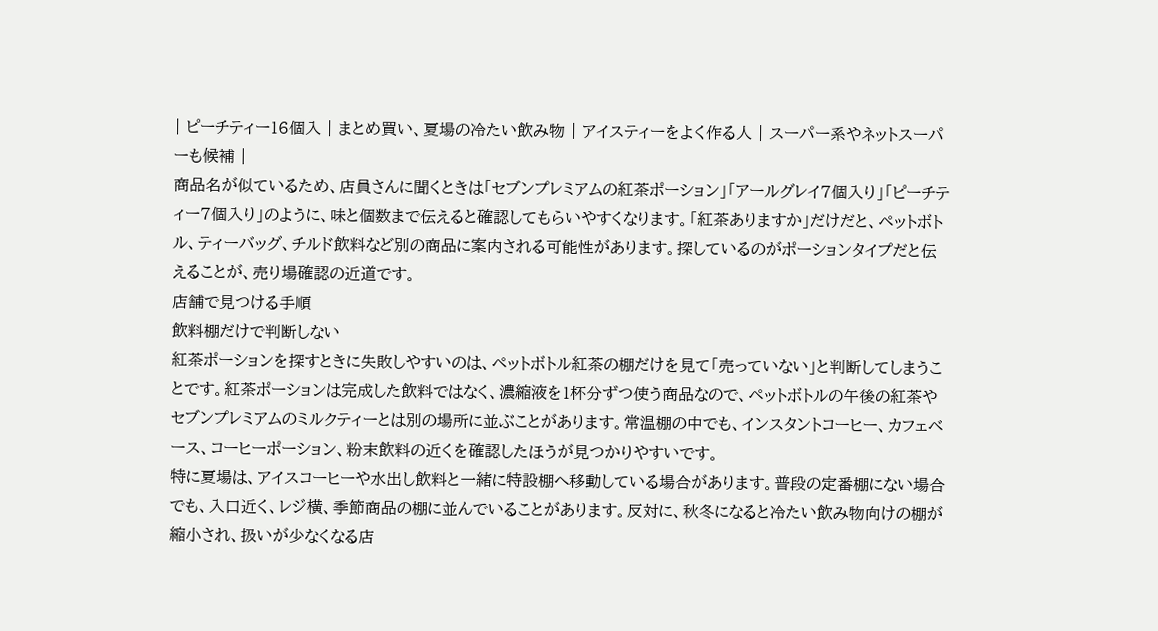| ピーチティー16個入 | まとめ買い、夏場の冷たい飲み物 | アイスティーをよく作る人 | スーパー系やネットスーパーも候補 |
商品名が似ているため、店員さんに聞くときは「セブンプレミアムの紅茶ポーション」「アールグレイ7個入り」「ピーチティー7個入り」のように、味と個数まで伝えると確認してもらいやすくなります。「紅茶ありますか」だけだと、ペットボトル、ティーバッグ、チルド飲料など別の商品に案内される可能性があります。探しているのがポーションタイプだと伝えることが、売り場確認の近道です。
店舗で見つける手順
飲料棚だけで判断しない
紅茶ポーションを探すときに失敗しやすいのは、ペットボトル紅茶の棚だけを見て「売っていない」と判断してしまうことです。紅茶ポーションは完成した飲料ではなく、濃縮液を1杯分ずつ使う商品なので、ペットボトルの午後の紅茶やセブンプレミアムのミルクティーとは別の場所に並ぶことがあります。常温棚の中でも、インスタントコーヒー、カフェベース、コーヒーポーション、粉末飲料の近くを確認したほうが見つかりやすいです。
特に夏場は、アイスコーヒーや水出し飲料と一緒に特設棚へ移動している場合があります。普段の定番棚にない場合でも、入口近く、レジ横、季節商品の棚に並んでいることがあります。反対に、秋冬になると冷たい飲み物向けの棚が縮小され、扱いが少なくなる店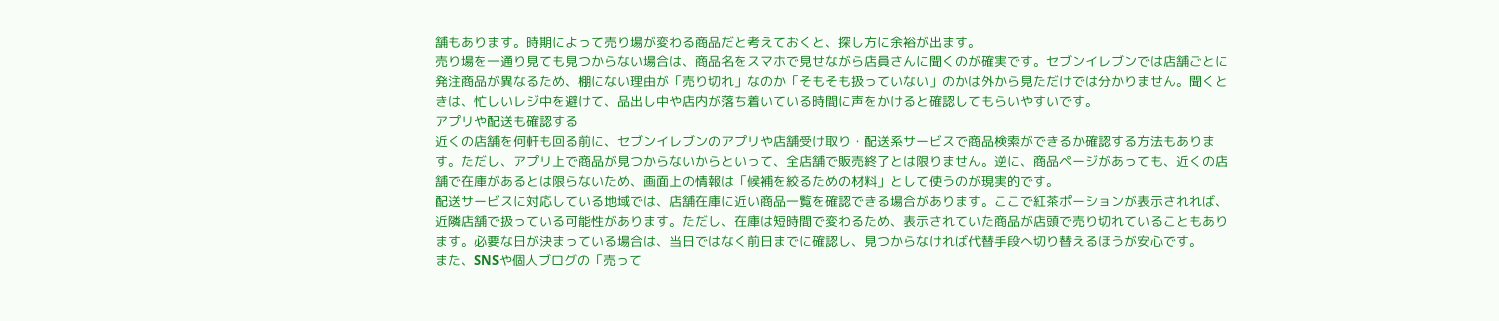舗もあります。時期によって売り場が変わる商品だと考えておくと、探し方に余裕が出ます。
売り場を一通り見ても見つからない場合は、商品名をスマホで見せながら店員さんに聞くのが確実です。セブンイレブンでは店舗ごとに発注商品が異なるため、棚にない理由が「売り切れ」なのか「そもそも扱っていない」のかは外から見ただけでは分かりません。聞くときは、忙しいレジ中を避けて、品出し中や店内が落ち着いている時間に声をかけると確認してもらいやすいです。
アプリや配送も確認する
近くの店舗を何軒も回る前に、セブンイレブンのアプリや店舗受け取り・配送系サービスで商品検索ができるか確認する方法もあります。ただし、アプリ上で商品が見つからないからといって、全店舗で販売終了とは限りません。逆に、商品ページがあっても、近くの店舗で在庫があるとは限らないため、画面上の情報は「候補を絞るための材料」として使うのが現実的です。
配送サービスに対応している地域では、店舗在庫に近い商品一覧を確認できる場合があります。ここで紅茶ポーションが表示されれば、近隣店舗で扱っている可能性があります。ただし、在庫は短時間で変わるため、表示されていた商品が店頭で売り切れていることもあります。必要な日が決まっている場合は、当日ではなく前日までに確認し、見つからなければ代替手段へ切り替えるほうが安心です。
また、SNSや個人ブログの「売って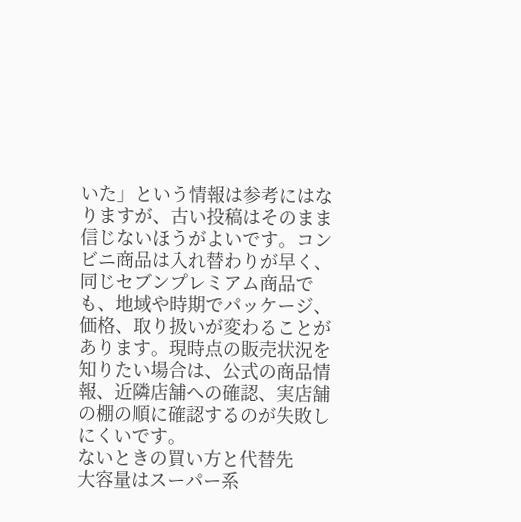いた」という情報は参考にはなりますが、古い投稿はそのまま信じないほうがよいです。コンビニ商品は入れ替わりが早く、同じセブンプレミアム商品でも、地域や時期でパッケージ、価格、取り扱いが変わることがあります。現時点の販売状況を知りたい場合は、公式の商品情報、近隣店舗への確認、実店舗の棚の順に確認するのが失敗しにくいです。
ないときの買い方と代替先
大容量はスーパー系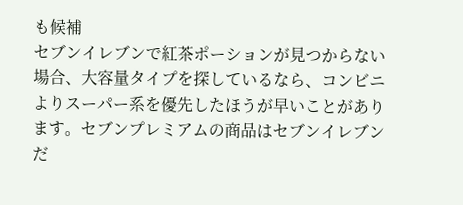も候補
セブンイレブンで紅茶ポーションが見つからない場合、大容量タイプを探しているなら、コンビニよりスーパー系を優先したほうが早いことがあります。セブンプレミアムの商品はセブンイレブンだ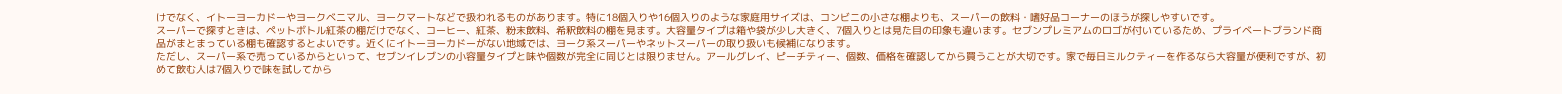けでなく、イトーヨーカドーやヨークベニマル、ヨークマートなどで扱われるものがあります。特に18個入りや16個入りのような家庭用サイズは、コンビニの小さな棚よりも、スーパーの飲料・嗜好品コーナーのほうが探しやすいです。
スーパーで探すときは、ペットボトル紅茶の棚だけでなく、コーヒー、紅茶、粉末飲料、希釈飲料の棚を見ます。大容量タイプは箱や袋が少し大きく、7個入りとは見た目の印象も違います。セブンプレミアムのロゴが付いているため、プライベートブランド商品がまとまっている棚も確認するとよいです。近くにイトーヨーカドーがない地域では、ヨーク系スーパーやネットスーパーの取り扱いも候補になります。
ただし、スーパー系で売っているからといって、セブンイレブンの小容量タイプと味や個数が完全に同じとは限りません。アールグレイ、ピーチティー、個数、価格を確認してから買うことが大切です。家で毎日ミルクティーを作るなら大容量が便利ですが、初めて飲む人は7個入りで味を試してから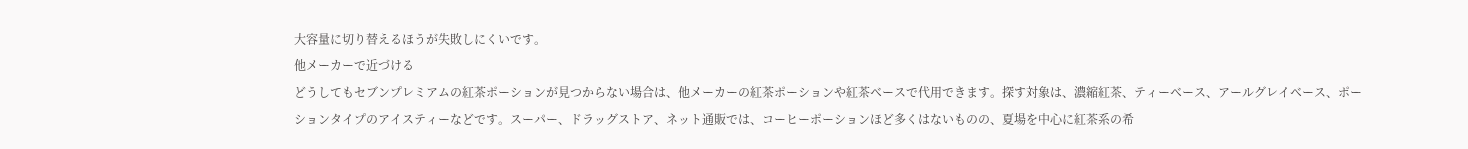大容量に切り替えるほうが失敗しにくいです。
他メーカーで近づける
どうしてもセブンプレミアムの紅茶ポーションが見つからない場合は、他メーカーの紅茶ポーションや紅茶ベースで代用できます。探す対象は、濃縮紅茶、ティーベース、アールグレイベース、ポーションタイプのアイスティーなどです。スーパー、ドラッグストア、ネット通販では、コーヒーポーションほど多くはないものの、夏場を中心に紅茶系の希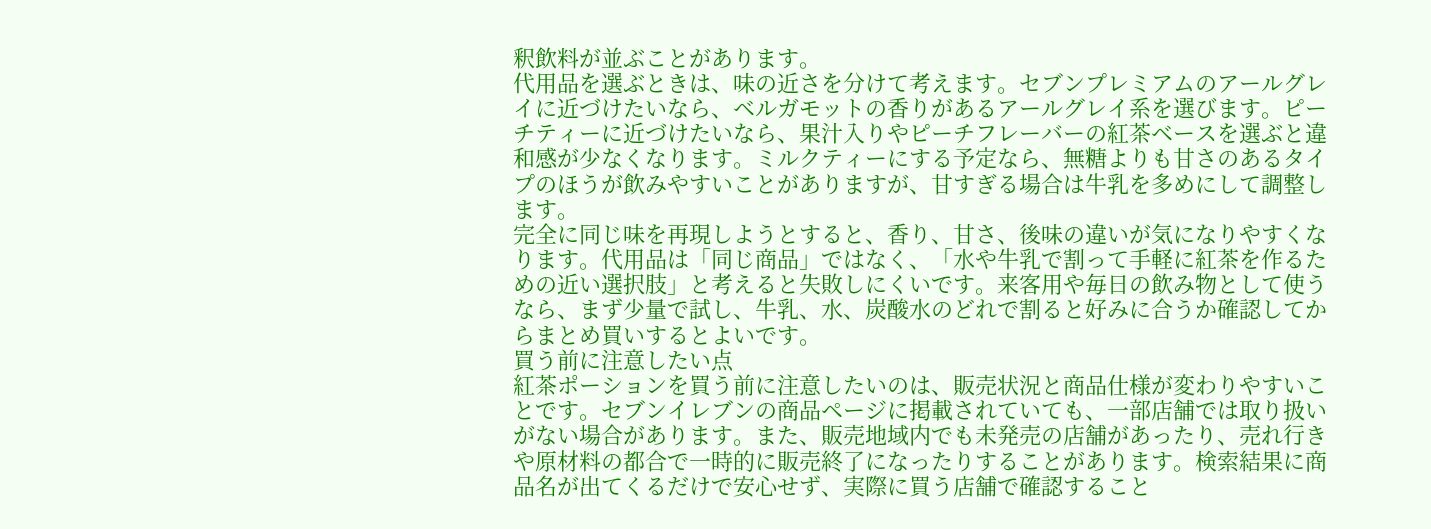釈飲料が並ぶことがあります。
代用品を選ぶときは、味の近さを分けて考えます。セブンプレミアムのアールグレイに近づけたいなら、ベルガモットの香りがあるアールグレイ系を選びます。ピーチティーに近づけたいなら、果汁入りやピーチフレーバーの紅茶ベースを選ぶと違和感が少なくなります。ミルクティーにする予定なら、無糖よりも甘さのあるタイプのほうが飲みやすいことがありますが、甘すぎる場合は牛乳を多めにして調整します。
完全に同じ味を再現しようとすると、香り、甘さ、後味の違いが気になりやすくなります。代用品は「同じ商品」ではなく、「水や牛乳で割って手軽に紅茶を作るための近い選択肢」と考えると失敗しにくいです。来客用や毎日の飲み物として使うなら、まず少量で試し、牛乳、水、炭酸水のどれで割ると好みに合うか確認してからまとめ買いするとよいです。
買う前に注意したい点
紅茶ポーションを買う前に注意したいのは、販売状況と商品仕様が変わりやすいことです。セブンイレブンの商品ページに掲載されていても、一部店舗では取り扱いがない場合があります。また、販売地域内でも未発売の店舗があったり、売れ行きや原材料の都合で一時的に販売終了になったりすることがあります。検索結果に商品名が出てくるだけで安心せず、実際に買う店舗で確認すること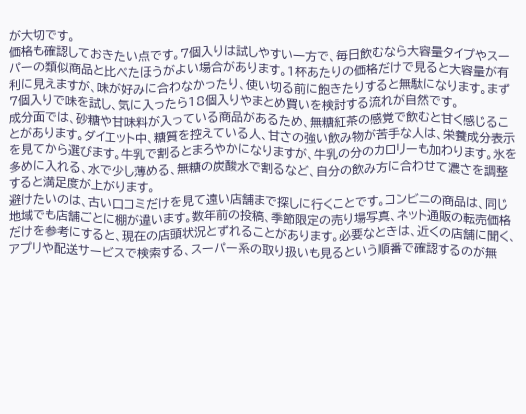が大切です。
価格も確認しておきたい点です。7個入りは試しやすい一方で、毎日飲むなら大容量タイプやスーパーの類似商品と比べたほうがよい場合があります。1杯あたりの価格だけで見ると大容量が有利に見えますが、味が好みに合わなかったり、使い切る前に飽きたりすると無駄になります。まず7個入りで味を試し、気に入ったら18個入りやまとめ買いを検討する流れが自然です。
成分面では、砂糖や甘味料が入っている商品があるため、無糖紅茶の感覚で飲むと甘く感じることがあります。ダイエット中、糖質を控えている人、甘さの強い飲み物が苦手な人は、栄養成分表示を見てから選びます。牛乳で割るとまろやかになりますが、牛乳の分のカロリーも加わります。氷を多めに入れる、水で少し薄める、無糖の炭酸水で割るなど、自分の飲み方に合わせて濃さを調整すると満足度が上がります。
避けたいのは、古い口コミだけを見て遠い店舗まで探しに行くことです。コンビニの商品は、同じ地域でも店舗ごとに棚が違います。数年前の投稿、季節限定の売り場写真、ネット通販の転売価格だけを参考にすると、現在の店頭状況とずれることがあります。必要なときは、近くの店舗に聞く、アプリや配送サービスで検索する、スーパー系の取り扱いも見るという順番で確認するのが無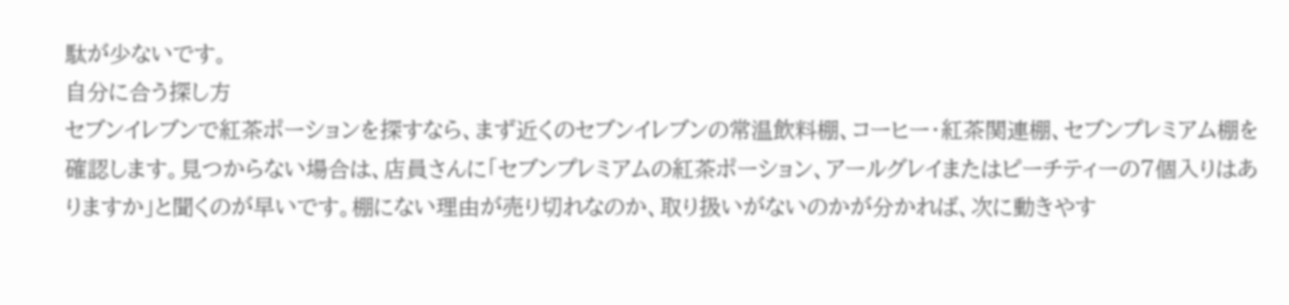駄が少ないです。
自分に合う探し方
セブンイレブンで紅茶ポーションを探すなら、まず近くのセブンイレブンの常温飲料棚、コーヒー・紅茶関連棚、セブンプレミアム棚を確認します。見つからない場合は、店員さんに「セブンプレミアムの紅茶ポーション、アールグレイまたはピーチティーの7個入りはありますか」と聞くのが早いです。棚にない理由が売り切れなのか、取り扱いがないのかが分かれば、次に動きやす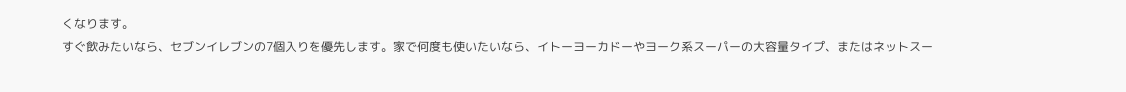くなります。
すぐ飲みたいなら、セブンイレブンの7個入りを優先します。家で何度も使いたいなら、イトーヨーカドーやヨーク系スーパーの大容量タイプ、またはネットスー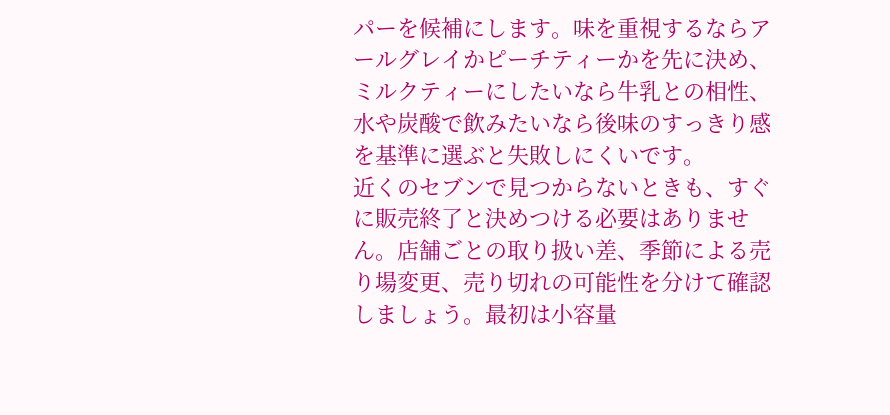パーを候補にします。味を重視するならアールグレイかピーチティーかを先に決め、ミルクティーにしたいなら牛乳との相性、水や炭酸で飲みたいなら後味のすっきり感を基準に選ぶと失敗しにくいです。
近くのセブンで見つからないときも、すぐに販売終了と決めつける必要はありません。店舗ごとの取り扱い差、季節による売り場変更、売り切れの可能性を分けて確認しましょう。最初は小容量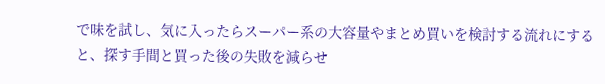で味を試し、気に入ったらスーパー系の大容量やまとめ買いを検討する流れにすると、探す手間と買った後の失敗を減らせ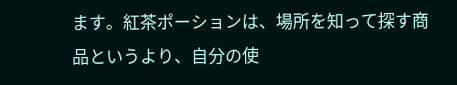ます。紅茶ポーションは、場所を知って探す商品というより、自分の使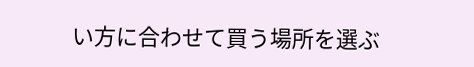い方に合わせて買う場所を選ぶ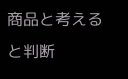商品と考えると判断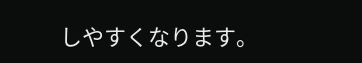しやすくなります。